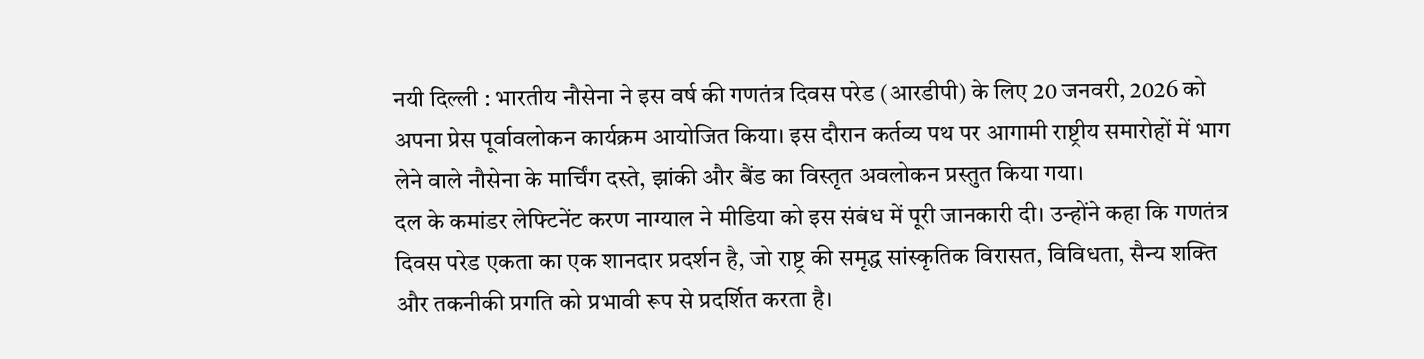नयी दिल्ली : भारतीय नौसेना ने इस वर्ष की गणतंत्र दिवस परेड (आरडीपी) के लिए 20 जनवरी, 2026 को अपना प्रेस पूर्वावलोकन कार्यक्रम आयोजित किया। इस दौरान कर्तव्य पथ पर आगामी राष्ट्रीय समारोहों में भाग लेने वाले नौसेना के मार्चिंग दस्ते, झांकी और बैंड का विस्तृत अवलोकन प्रस्तुत किया गया।
दल के कमांडर लेफ्टिनेंट करण नाग्याल ने मीडिया को इस संबंध में पूरी जानकारी दी। उन्होंने कहा कि गणतंत्र दिवस परेड एकता का एक शानदार प्रदर्शन है, जो राष्ट्र की समृद्ध सांस्कृतिक विरासत, विविधता, सैन्य शक्ति और तकनीकी प्रगति को प्रभावी रूप से प्रदर्शित करता है।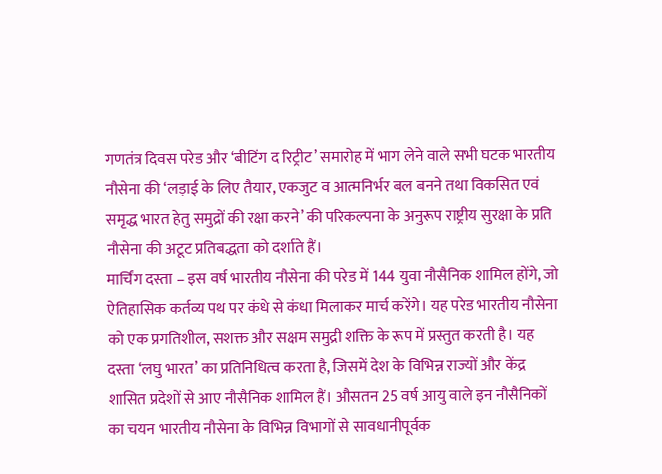गणतंत्र दिवस परेड और ‘बीटिंग द रिट्रीट’ समारोह में भाग लेने वाले सभी घटक भारतीय नौसेना की ‘लड़ाई के लिए तैयार, एकजुट व आत्मनिर्भर बल बनने तथा विकसित एवं समृद्ध भारत हेतु समुद्रों की रक्षा करने’ की परिकल्पना के अनुरूप राष्ट्रीय सुरक्षा के प्रति नौसेना की अटूट प्रतिबद्धता को दर्शाते हैं।
मार्चिंग दस्ता – इस वर्ष भारतीय नौसेना की परेड में 144 युवा नौसैनिक शामिल होंगे, जो ऐतिहासिक कर्तव्य पथ पर कंधे से कंधा मिलाकर मार्च करेंगे। यह परेड भारतीय नौसेना को एक प्रगतिशील, सशक्त और सक्षम समुद्री शक्ति के रूप में प्रस्तुत करती है। यह दस्ता ‘लघु भारत’ का प्रतिनिधित्व करता है, जिसमें देश के विभिन्न राज्यों और केंद्र शासित प्रदेशों से आए नौसैनिक शामिल हैं। औसतन 25 वर्ष आयु वाले इन नौसैनिकों का चयन भारतीय नौसेना के विभिन्न विभागों से सावधानीपूर्वक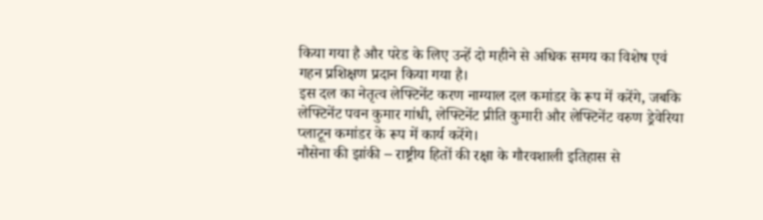किया गया है और परेड के लिए उन्हें दो महीने से अधिक समय का विशेष एवं गहन प्रशिक्षण प्रदान किया गया है।
इस दल का नेतृत्व लेफ्टिनेंट करण नाग्याल दल कमांडर के रूप में करेंगे, जबकि लेफ्टिनेंट पवन कुमार गांधी, लेफ्टिनेंट प्रीति कुमारी और लेफ्टिनेंट वरुण ड्रेवेरिया प्लाटून कमांडर के रूप में कार्य करेंगे।
नौसेना की झांकी – राष्ट्रीय हितों की रक्षा के गौरवशाली इतिहास से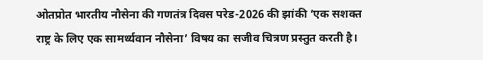ओतप्रोत भारतीय नौसेना की गणतंत्र दिवस परेड-2026 की झांकी ‘एक सशक्त राष्ट्र के लिए एक सामर्थ्यवान नौसेना’ विषय का सजीव चित्रण प्रस्तुत करती है।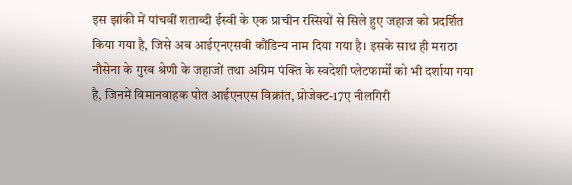इस झांकी में पांचवीं शताब्दी ईस्वी के एक प्राचीन रस्सियों से सिले हुए जहाज को प्रदर्शित किया गया है, जिसे अब आईएनएसवी कौंडिन्य नाम दिया गया है। इसके साथ ही मराठा नौसेना के गुरब श्रेणी के जहाजों तथा अग्रिम पंक्ति के स्वदेशी प्लेटफार्मों को भी दर्शाया गया है, जिनमें विमानवाहक पोत आईएनएस विक्रांत, प्रोजेक्ट-17ए नीलगिरी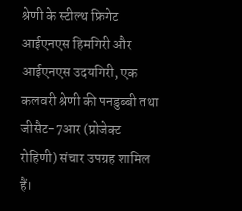श्रेणी के स्टील्थ फ्रिगेट आईएनएस हिमगिरी और आईएनएस उदयगिरी, एक कलवरी श्रेणी की पनडुब्बी तथा जीसैट-7आर (प्रोजेक्ट रोहिणी) संचार उपग्रह शामिल हैं।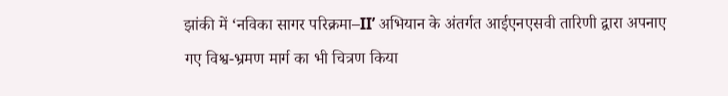झांकी में ‘नविका सागर परिक्रमा–II’ अभियान के अंतर्गत आईएनएसवी तारिणी द्वारा अपनाए गए विश्व-भ्रमण मार्ग का भी चित्रण किया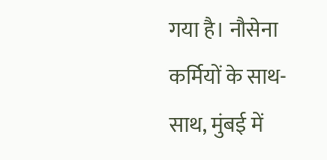गया है। नौसेना कर्मियों के साथ-साथ, मुंबई में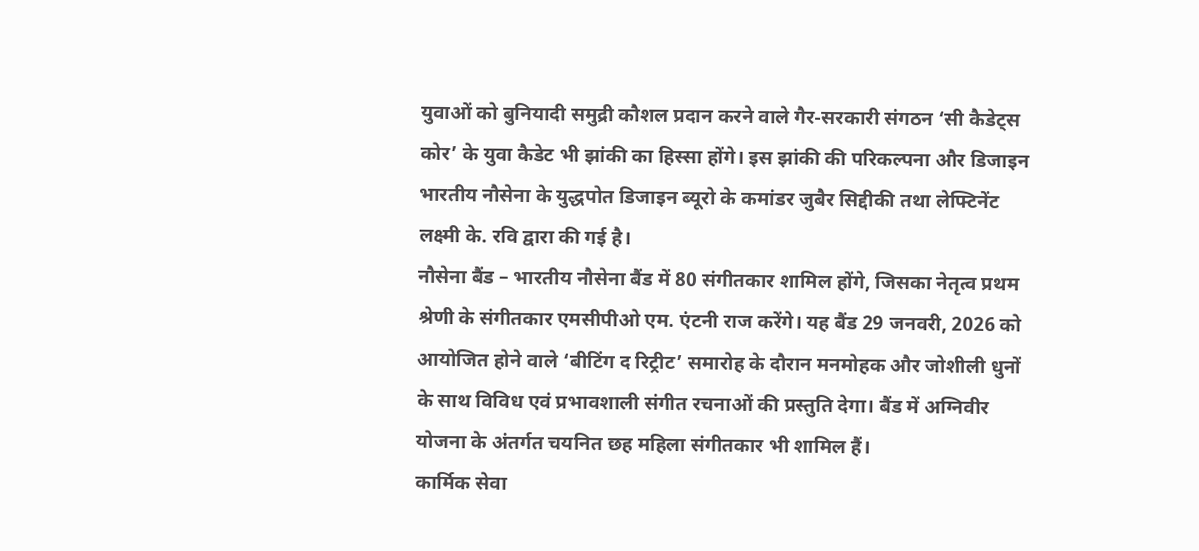युवाओं को बुनियादी समुद्री कौशल प्रदान करने वाले गैर-सरकारी संगठन ‘सी कैडेट्स कोर’ के युवा कैडेट भी झांकी का हिस्सा होंगे। इस झांकी की परिकल्पना और डिजाइन भारतीय नौसेना के युद्धपोत डिजाइन ब्यूरो के कमांडर जुबैर सिद्दीकी तथा लेफ्टिनेंट लक्ष्मी के. रवि द्वारा की गई है।
नौसेना बैंड – भारतीय नौसेना बैंड में 80 संगीतकार शामिल होंगे, जिसका नेतृत्व प्रथम श्रेणी के संगीतकार एमसीपीओ एम. एंटनी राज करेंगे। यह बैंड 29 जनवरी, 2026 को आयोजित होने वाले ‘बीटिंग द रिट्रीट’ समारोह के दौरान मनमोहक और जोशीली धुनों के साथ विविध एवं प्रभावशाली संगीत रचनाओं की प्रस्तुति देगा। बैंड में अग्निवीर योजना के अंतर्गत चयनित छह महिला संगीतकार भी शामिल हैं।
कार्मिक सेवा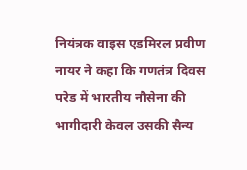नियंत्रक वाइस एडमिरल प्रवीण नायर ने कहा कि गणतंत्र दिवस परेड में भारतीय नौसेना की भागीदारी केवल उसकी सैन्य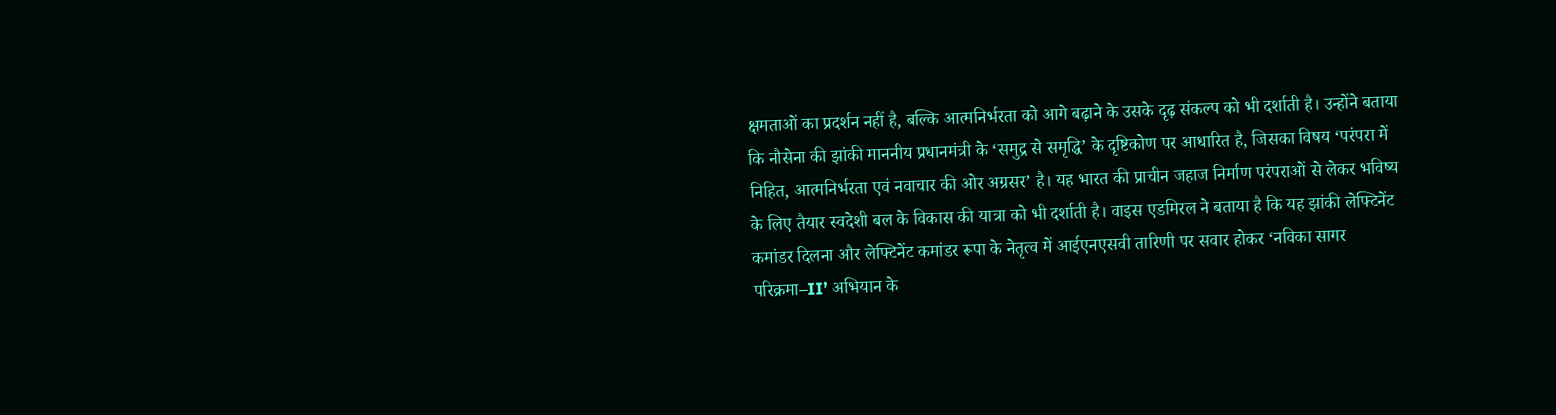क्षमताओं का प्रदर्शन नहीं है, बल्कि आत्मनिर्भरता को आगे बढ़ाने के उसके दृढ़ संकल्प को भी दर्शाती है। उन्होंने बताया कि नौसेना की झांकी माननीय प्रधानमंत्री के ‘समुद्र से समृद्धि’ के दृष्टिकोण पर आधारित है, जिसका विषय ‘परंपरा में निहित, आत्मनिर्भरता एवं नवाचार की ओर अग्रसर’ है। यह भारत की प्राचीन जहाज निर्माण परंपराओं से लेकर भविष्य के लिए तैयार स्वदेशी बल के विकास की यात्रा को भी दर्शाती है। वाइस एडमिरल ने बताया है कि यह झांकी लेफ्टिनेंट कमांडर दिलना और लेफ्टिनेंट कमांडर रूपा के नेतृत्व में आईएनएसवी तारिणी पर सवार होकर ‘नविका सागर परिक्रमा–II’ अभियान के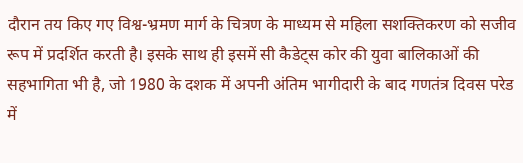दौरान तय किए गए विश्व-भ्रमण मार्ग के चित्रण के माध्यम से महिला सशक्तिकरण को सजीव रूप में प्रदर्शित करती है। इसके साथ ही इसमें सी कैडेट्स कोर की युवा बालिकाओं की सहभागिता भी है, जो 1980 के दशक में अपनी अंतिम भागीदारी के बाद गणतंत्र दिवस परेड में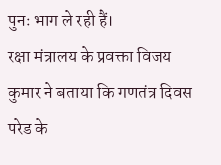पुनः भाग ले रही हैं।
रक्षा मंत्रालय के प्रवक्ता विजय कुमार ने बताया कि गणतंत्र दिवस परेड के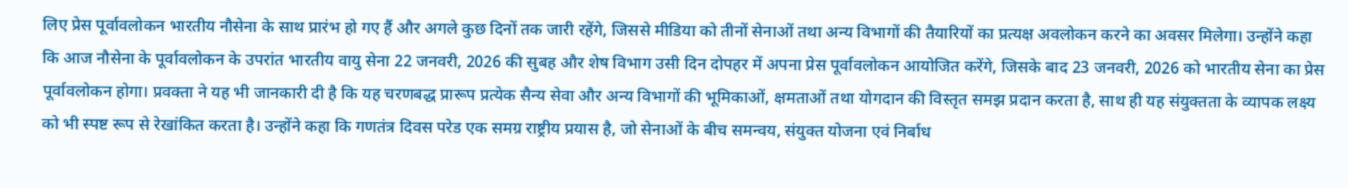लिए प्रेस पूर्वावलोकन भारतीय नौसेना के साथ प्रारंभ हो गए हैं और अगले कुछ दिनों तक जारी रहेंगे, जिससे मीडिया को तीनों सेनाओं तथा अन्य विभागों की तैयारियों का प्रत्यक्ष अवलोकन करने का अवसर मिलेगा। उन्होंने कहा कि आज नौसेना के पूर्वावलोकन के उपरांत भारतीय वायु सेना 22 जनवरी, 2026 की सुबह और शेष विभाग उसी दिन दोपहर में अपना प्रेस पूर्वावलोकन आयोजित करेंगे, जिसके बाद 23 जनवरी, 2026 को भारतीय सेना का प्रेस पूर्वावलोकन होगा। प्रवक्ता ने यह भी जानकारी दी है कि यह चरणबद्ध प्रारूप प्रत्येक सैन्य सेवा और अन्य विभागों की भूमिकाओं, क्षमताओं तथा योगदान की विस्तृत समझ प्रदान करता है, साथ ही यह संयुक्तता के व्यापक लक्ष्य को भी स्पष्ट रूप से रेखांकित करता है। उन्होंने कहा कि गणतंत्र दिवस परेड एक समग्र राष्ट्रीय प्रयास है, जो सेनाओं के बीच समन्वय, संयुक्त योजना एवं निर्बाध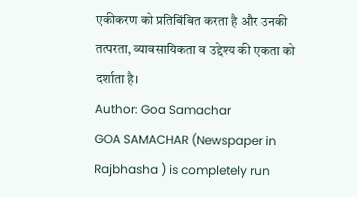एकीकरण को प्रतिबिंबित करता है और उनकी तत्परता, व्यावसायिकता व उद्देश्य की एकता को दर्शाता है।
Author: Goa Samachar
GOA SAMACHAR (Newspaper in Rajbhasha ) is completely run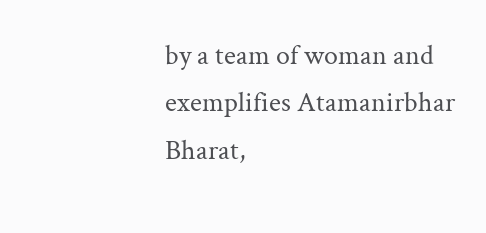by a team of woman and exemplifies Atamanirbhar Bharat,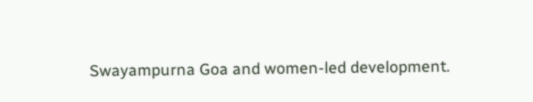Swayampurna Goa and women-led development.